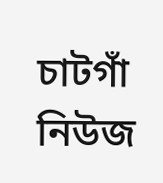চাটগাঁ নিউজ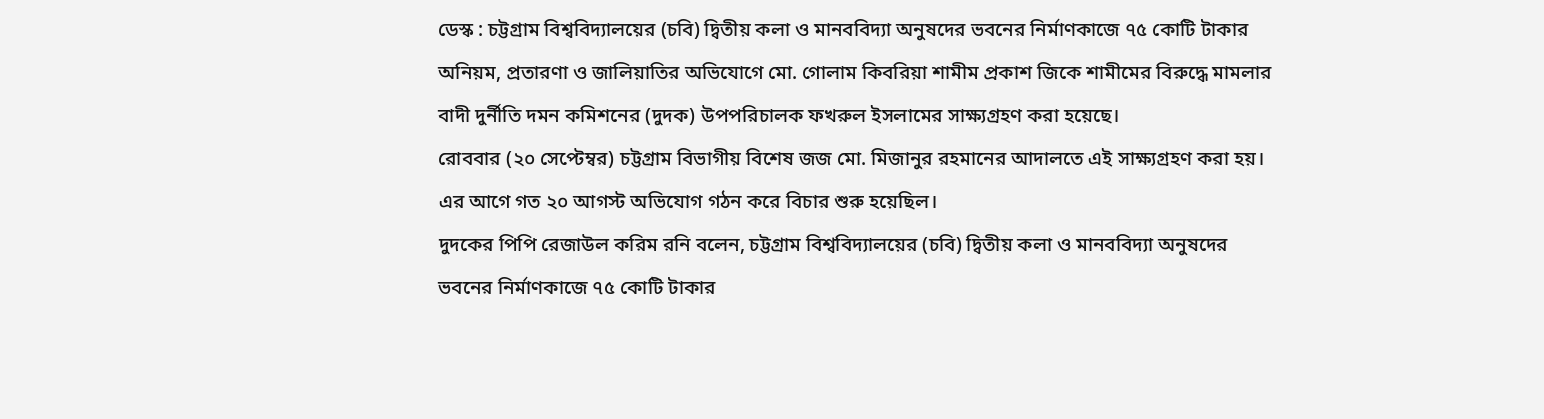ডেস্ক : চট্টগ্রাম বিশ্ববিদ্যালয়ের (চবি) দ্বিতীয় কলা ও মানববিদ্যা অনুষদের ভবনের নির্মাণকাজে ৭৫ কোটি টাকার অনিয়ম, প্রতারণা ও জালিয়াতির অভিযোগে মো. গোলাম কিবরিয়া শামীম প্রকাশ জিকে শামীমের বিরুদ্ধে মামলার বাদী দুর্নীতি দমন কমিশনের (দুদক) উপপরিচালক ফখরুল ইসলামের সাক্ষ্যগ্রহণ করা হয়েছে।
রোববার (২০ সেপ্টেম্বর) চট্টগ্রাম বিভাগীয় বিশেষ জজ মো. মিজানুর রহমানের আদালতে এই সাক্ষ্যগ্রহণ করা হয়।
এর আগে গত ২০ আগস্ট অভিযোগ গঠন করে বিচার শুরু হয়েছিল।
দুদকের পিপি রেজাউল করিম রনি বলেন, চট্টগ্রাম বিশ্ববিদ্যালয়ের (চবি) দ্বিতীয় কলা ও মানববিদ্যা অনুষদের ভবনের নির্মাণকাজে ৭৫ কোটি টাকার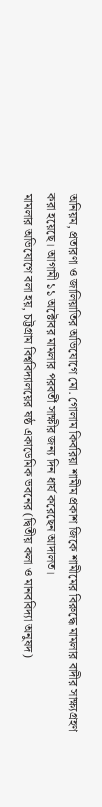অনিয়ম, প্রতারণা ও জালিয়াতির অভিযোগে মো. গোলাম কিবরিয়া শামীম প্রকাশ জিকে শামীমের বিরুদ্ধে মামলার বাদীর সাক্ষ্যগ্রহণ করা হয়েছে। আগামী ১১ অক্টোবর মামলার পরবর্তী সাক্ষীর জন্য দিন ধার্য করেছেন আদালত।
মামলার অভিযোগে বলা হয়, চট্টগ্রাম বিশ্ববিদ্যালয়ের ষষ্ঠ একাডেমিক ভবনের (দ্বিতীয় কলা ও মানববিদ্যা অনুষদ)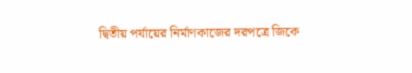দ্বিতীয় পর্যায়ের নির্মাণকাজের দরপত্রে জিকে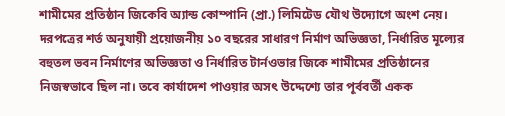শামীমের প্রতিষ্ঠান জিকেবি অ্যান্ড কোম্পানি (প্রা.) লিমিটেড যৌথ উদ্যোগে অংশ নেয়।
দরপত্রের শর্ত অনুযায়ী প্রয়োজনীয় ১০ বছরের সাধারণ নির্মাণ অভিজ্ঞতা, নির্ধারিত মূল্যের বহুতল ভবন নির্মাণের অভিজ্ঞতা ও নির্ধারিত টার্নওভার জিকে শামীমের প্রতিষ্ঠানের নিজস্বভাবে ছিল না। তবে কার্যাদেশ পাওয়ার অসৎ উদ্দেশ্যে তার পূর্ববর্তী একক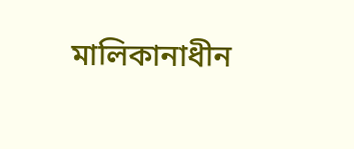মালিকানাধীন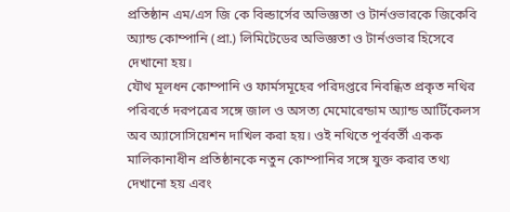প্রতিষ্ঠান এম/এস জি কে বিল্ডার্সের অভিজ্ঞতা ও টার্নওভারকে জিকেবি অ্যান্ড কোম্পানি (প্রা.) লিমিটেডের অভিজ্ঞতা ও টার্নওভার হিসেবে দেখানো হয়।
যৌথ মূলধন কোম্পানি ও ফার্মসমূহের পরিদপ্তরে নিবন্ধিত প্রকৃত নথির পরিবর্তে দরপত্রের সঙ্গে জাল ও অসত্য মেমোরেন্ডাম অ্যান্ড আর্টিকেলস অব অ্যাসোসিয়েশন দাখিল করা হয়। ওই নথিতে পূর্ববর্তী একক মালিকানাধীন প্রতিষ্ঠানকে নতুন কোম্পানির সঙ্গে যুক্ত করার তথ্য দেখানো হয় এবং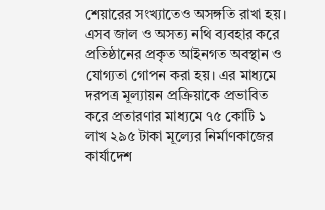শেয়ারের সংখ্যাতেও অসঙ্গতি রাখা হয়। এসব জাল ও অসত্য নথি ব্যবহার করে প্রতিষ্ঠানের প্রকৃত আইনগত অবস্থান ও যোগ্যতা গোপন করা হয়। এর মাধ্যমে দরপত্র মূল্যায়ন প্রক্রিয়াকে প্রভাবিত করে প্রতারণার মাধ্যমে ৭৫ কোটি ১ লাখ ২৯৫ টাকা মূল্যের নির্মাণকাজের কার্যাদেশ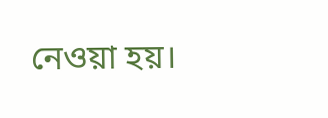নেওয়া হয়।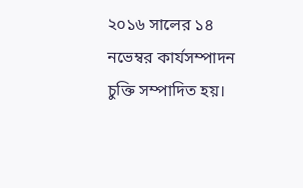২০১৬ সালের ১৪ নভেম্বর কার্যসম্পাদন চুক্তি সম্পাদিত হয়।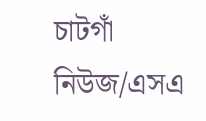চাটগাঁ নিউজ/এসএ